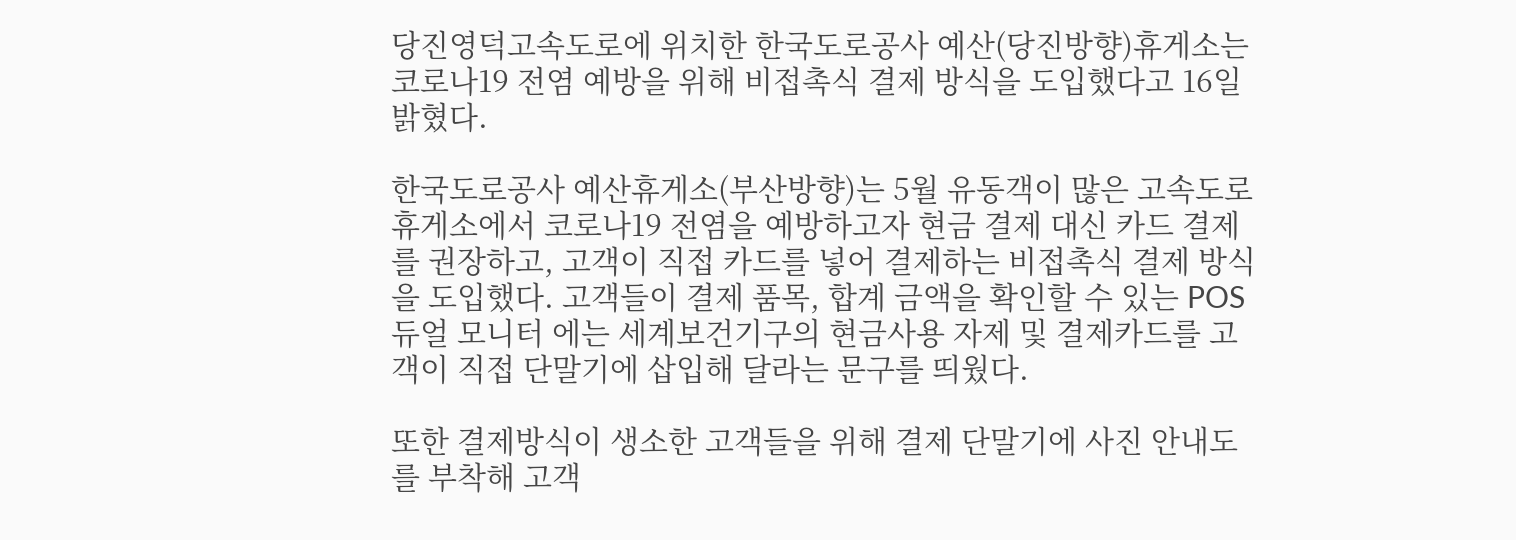당진영덕고속도로에 위치한 한국도로공사 예산(당진방향)휴게소는 코로나19 전염 예방을 위해 비접촉식 결제 방식을 도입했다고 16일 밝혔다.

한국도로공사 예산휴게소(부산방향)는 5월 유동객이 많은 고속도로 휴게소에서 코로나19 전염을 예방하고자 현금 결제 대신 카드 결제를 권장하고, 고객이 직접 카드를 넣어 결제하는 비접촉식 결제 방식을 도입했다. 고객들이 결제 품목, 합계 금액을 확인할 수 있는 POS 듀얼 모니터 에는 세계보건기구의 현금사용 자제 및 결제카드를 고객이 직접 단말기에 삽입해 달라는 문구를 띄웠다.

또한 결제방식이 생소한 고객들을 위해 결제 단말기에 사진 안내도를 부착해 고객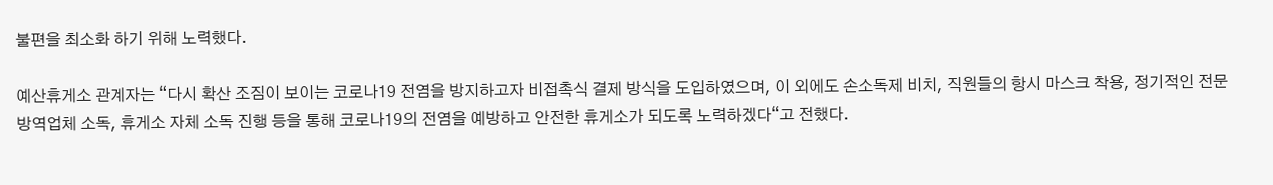불편을 최소화 하기 위해 노력했다.

예산휴게소 관계자는 “다시 확산 조짐이 보이는 코로나19 전염을 방지하고자 비접촉식 결제 방식을 도입하였으며, 이 외에도 손소독제 비치, 직원들의 항시 마스크 착용, 정기적인 전문 방역업체 소독, 휴게소 자체 소독 진행 등을 통해 코로나19의 전염을 예방하고 안전한 휴게소가 되도록 노력하겠다“고 전했다.